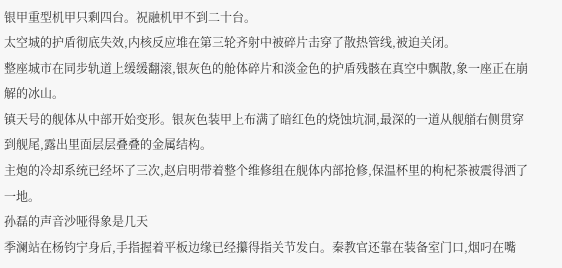银甲重型机甲只剩四台。祝融机甲不到二十台。
太空城的护盾彻底失效,内核反应堆在第三轮齐射中被碎片击穿了散热管线,被迫关闭。
整座城市在同步轨道上缓缓翻滚,银灰色的舱体碎片和淡金色的护盾残骸在真空中飘散,象一座正在崩解的冰山。
镇天号的舰体从中部开始变形。银灰色装甲上布满了暗红色的烧蚀坑洞,最深的一道从舰艏右侧贯穿到舰尾,露出里面层层叠叠的金属结构。
主炮的冷却系统已经坏了三次,赵启明带着整个维修组在舰体内部抢修,保温杯里的枸杞茶被震得洒了一地。
孙磊的声音沙哑得象是几天
季澜站在杨钧宁身后,手指握着平板边缘已经攥得指关节发白。秦教官还靠在装备室门口,烟叼在嘴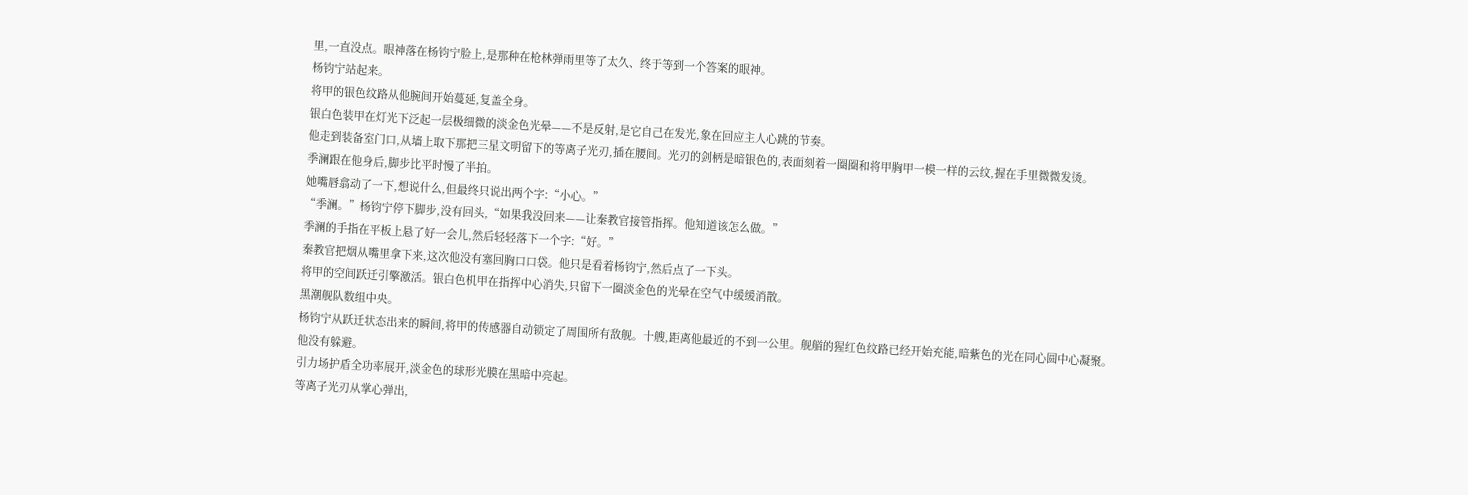里,一直没点。眼神落在杨钧宁脸上,是那种在枪林弹雨里等了太久、终于等到一个答案的眼神。
杨钧宁站起来。
将甲的银色纹路从他腕间开始蔓延,复盖全身。
银白色装甲在灯光下泛起一层极细微的淡金色光晕——不是反射,是它自己在发光,象在回应主人心跳的节奏。
他走到装备室门口,从墙上取下那把三星文明留下的等离子光刃,插在腰间。光刃的剑柄是暗银色的,表面刻着一圈圈和将甲胸甲一模一样的云纹,握在手里微微发烫。
季澜跟在他身后,脚步比平时慢了半拍。
她嘴唇翕动了一下,想说什么,但最终只说出两个字:“小心。”
“季澜。”杨钧宁停下脚步,没有回头,“如果我没回来——让秦教官接管指挥。他知道该怎么做。”
季澜的手指在平板上悬了好一会儿,然后轻轻落下一个字:“好。”
秦教官把烟从嘴里拿下来,这次他没有塞回胸口口袋。他只是看着杨钧宁,然后点了一下头。
将甲的空间跃迁引擎激活。银白色机甲在指挥中心消失,只留下一圈淡金色的光晕在空气中缓缓消散。
黑潮舰队数组中央。
杨钧宁从跃迁状态出来的瞬间,将甲的传感器自动锁定了周围所有敌舰。十艘,距离他最近的不到一公里。舰艏的猩红色纹路已经开始充能,暗紫色的光在同心圆中心凝聚。
他没有躲避。
引力场护盾全功率展开,淡金色的球形光膜在黑暗中亮起。
等离子光刃从掌心弹出,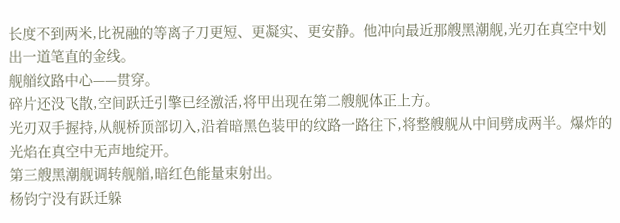长度不到两米,比祝融的等离子刀更短、更凝实、更安静。他冲向最近那艘黑潮舰,光刃在真空中划出一道笔直的金线。
舰艏纹路中心——贯穿。
碎片还没飞散,空间跃迁引擎已经激活,将甲出现在第二艘舰体正上方。
光刃双手握持,从舰桥顶部切入,沿着暗黑色装甲的纹路一路往下,将整艘舰从中间劈成两半。爆炸的光焰在真空中无声地绽开。
第三艘黑潮舰调转舰艏,暗红色能量束射出。
杨钧宁没有跃迁躲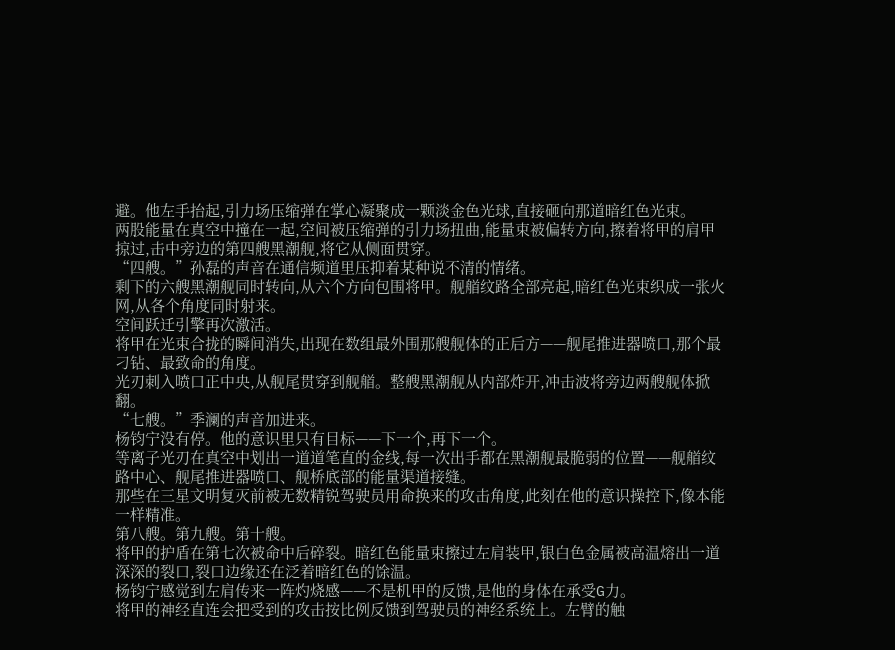避。他左手抬起,引力场压缩弹在掌心凝聚成一颗淡金色光球,直接砸向那道暗红色光束。
两股能量在真空中撞在一起,空间被压缩弹的引力场扭曲,能量束被偏转方向,擦着将甲的肩甲掠过,击中旁边的第四艘黑潮舰,将它从侧面贯穿。
“四艘。”孙磊的声音在通信频道里压抑着某种说不清的情绪。
剩下的六艘黑潮舰同时转向,从六个方向包围将甲。舰艏纹路全部亮起,暗红色光束织成一张火网,从各个角度同时射来。
空间跃迁引擎再次激活。
将甲在光束合拢的瞬间消失,出现在数组最外围那艘舰体的正后方——舰尾推进器喷口,那个最刁钻、最致命的角度。
光刃刺入喷口正中央,从舰尾贯穿到舰艏。整艘黑潮舰从内部炸开,冲击波将旁边两艘舰体掀翻。
“七艘。”季澜的声音加进来。
杨钧宁没有停。他的意识里只有目标——下一个,再下一个。
等离子光刃在真空中划出一道道笔直的金线,每一次出手都在黑潮舰最脆弱的位置——舰艏纹路中心、舰尾推进器喷口、舰桥底部的能量渠道接缝。
那些在三星文明复灭前被无数精锐驾驶员用命换来的攻击角度,此刻在他的意识操控下,像本能一样精准。
第八艘。第九艘。第十艘。
将甲的护盾在第七次被命中后碎裂。暗红色能量束擦过左肩装甲,银白色金属被高温熔出一道深深的裂口,裂口边缘还在泛着暗红色的馀温。
杨钧宁感觉到左肩传来一阵灼烧感——不是机甲的反馈,是他的身体在承受G力。
将甲的神经直连会把受到的攻击按比例反馈到驾驶员的神经系统上。左臂的触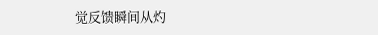觉反馈瞬间从灼